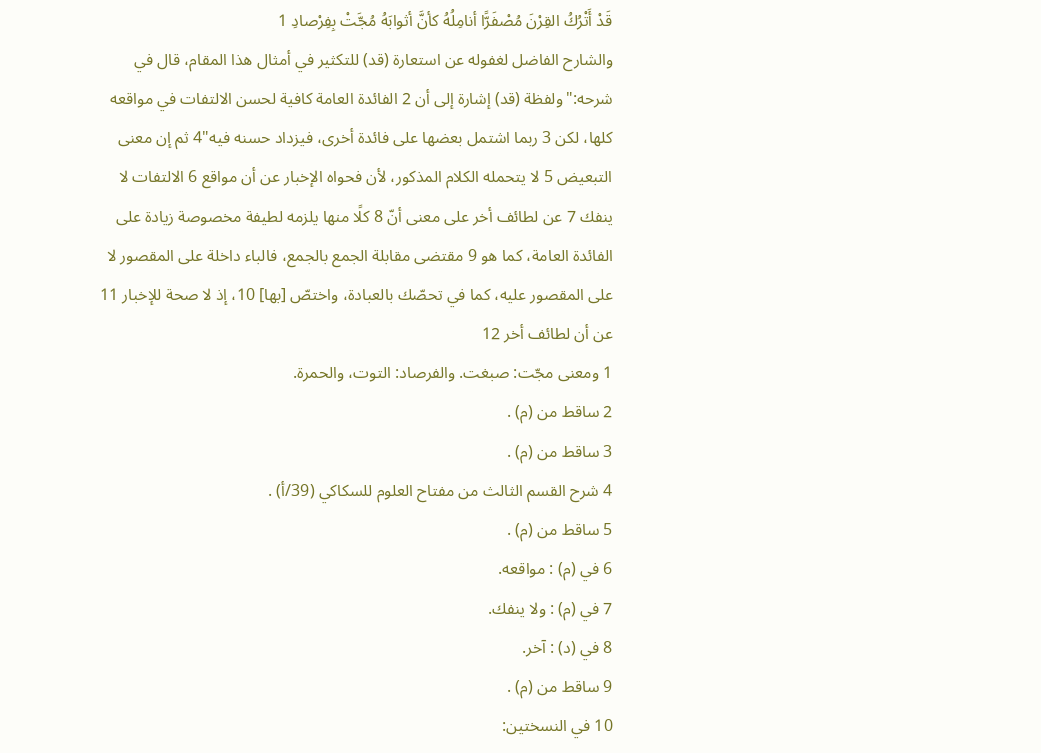قَدْ أَتْرُكُ القِرْنَ مُصْفَرًّا أنامِلُهُ كأنَّ أثوابَهُ مُجَّتْ بِفِرْصادِ 1
والشارح الفاضل لغفوله عن استعارة (قد) للتكثير في أمثال هذا المقام، قال في شرحه:"ولفظة (قد) إشارة إلى أن 2 الفائدة العامة كافية لحسن الالتفات في مواقعه كلها، لكن 3 ربما اشتمل بعضها على فائدة أخرى، فيزداد حسنه فيه"4 ثم إن معنى التبعيض 5 لا يتحمله الكلام المذكور، لأن فحواه الإخبار عن أن مواقع 6 الالتفات لا ينفك 7 عن لطائف أخر على معنى أنّ 8 كلًا منها يلزمه لطيفة مخصوصة زيادة على الفائدة العامة، كما هو 9 مقتضى مقابلة الجمع بالجمع، فالباء داخلة على المقصور لا على المقصور عليه، كما في تحصّك بالعبادة، واختصّ [بها] 10، إذ لا صحة للإخبار 11 عن أن لطائف أخر 12
1 ومعنى مجّت: صبغت. والفرصاد: التوت، والحمرة.
2 ساقط من (م) .
3 ساقط من (م) .
4 شرح القسم الثالث من مفتاح العلوم للسكاكي (39/أ) .
5 ساقط من (م) .
6 في (م) : مواقعه.
7 في (م) : ولا ينفك.
8 في (د) : آخر.
9 ساقط من (م) .
10 في النسختين: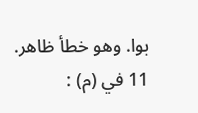بوا. وهو خطأ ظاهر.
11 في (م) :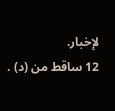لإخبار.
12 ساقط من (د) .